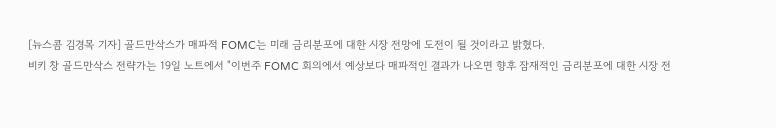[뉴스콤 김경목 기자] 골드만삭스가 매파적 FOMC는 미래 금리분포에 대한 시장 전망에 도전이 될 것이라고 밝혔다.
비키 창 골드만삭스 전략가는 19일 노트에서 "이번주 FOMC 회의에서 예상보다 매파적인 결과가 나오면 향후 잠재적인 금리분포에 대한 시장 전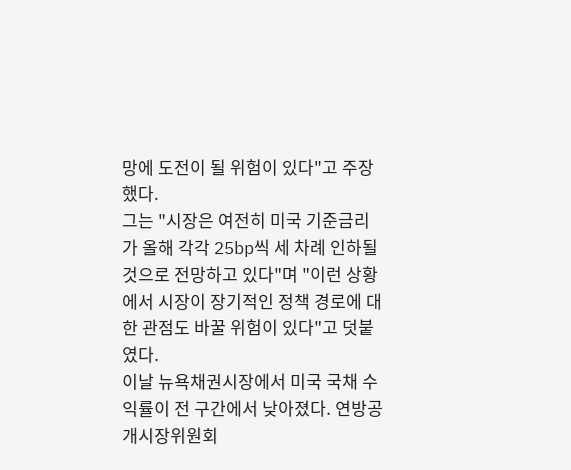망에 도전이 될 위험이 있다"고 주장했다.
그는 "시장은 여전히 미국 기준금리가 올해 각각 25bp씩 세 차례 인하될 것으로 전망하고 있다"며 "이런 상황에서 시장이 장기적인 정책 경로에 대한 관점도 바꿀 위험이 있다"고 덧붙였다.
이날 뉴욕채권시장에서 미국 국채 수익률이 전 구간에서 낮아졌다. 연방공개시장위원회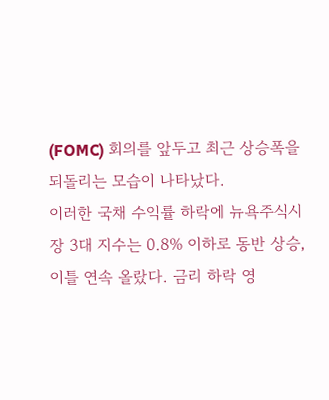(FOMC) 회의를 앞두고 최근 상승폭을 되돌리는 모습이 나타났다.
이러한 국채 수익률 하락에 뉴욕주식시장 3대 지수는 0.8% 이하로 동반 상승, 이틀 연속 올랐다. 금리 하락 영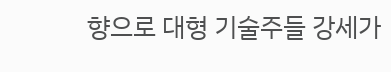향으로 대형 기술주들 강세가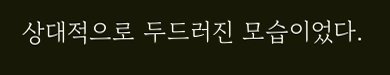상대적으로 두드러진 모습이었다.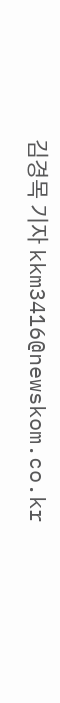김경목 기자 kkm3416@newskom.co.kr